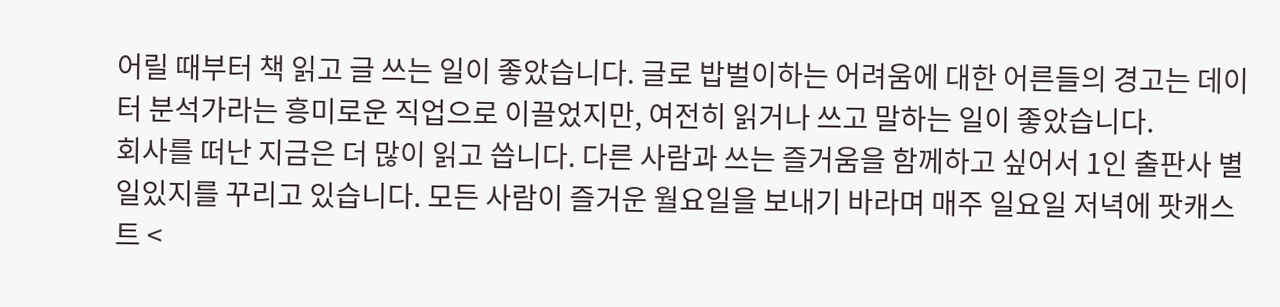어릴 때부터 책 읽고 글 쓰는 일이 좋았습니다. 글로 밥벌이하는 어려움에 대한 어른들의 경고는 데이터 분석가라는 흥미로운 직업으로 이끌었지만, 여전히 읽거나 쓰고 말하는 일이 좋았습니다.
회사를 떠난 지금은 더 많이 읽고 씁니다. 다른 사람과 쓰는 즐거움을 함께하고 싶어서 1인 출판사 별일있지를 꾸리고 있습니다. 모든 사람이 즐거운 월요일을 보내기 바라며 매주 일요일 저녁에 팟캐스트 <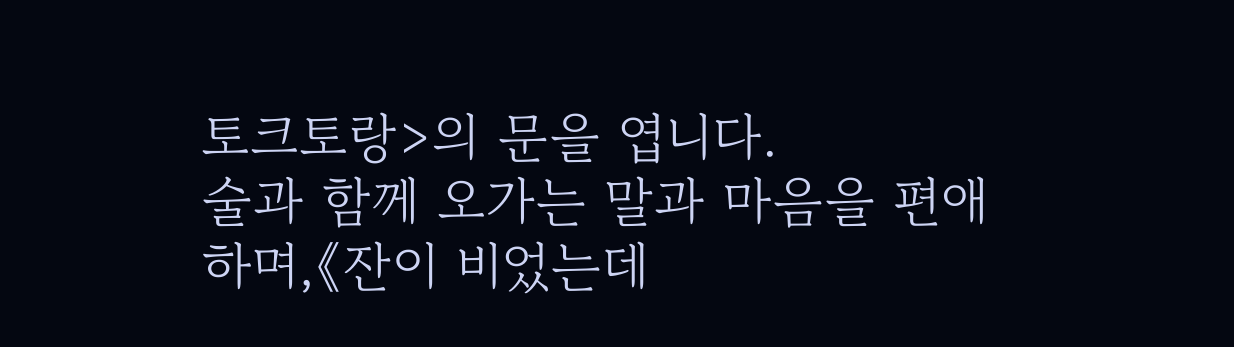토크토랑>의 문을 엽니다.
술과 함께 오가는 말과 마음을 편애하며,《잔이 비었는데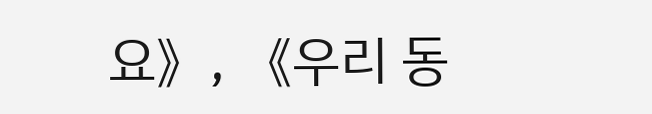요》, 《우리 동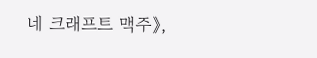네 크래프트 맥주》,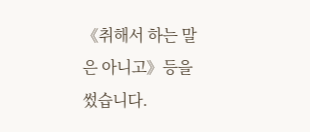《취해서 하는 말은 아니고》등을 썼습니다.